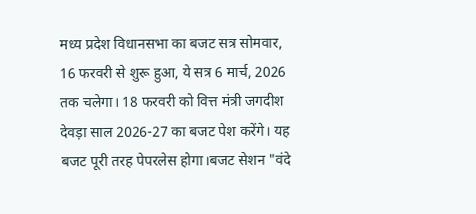मध्य प्रदेश विधानसभा का बजट सत्र सोमवार, 16 फरवरी से शुरू हुआ, ये सत्र 6 मार्च, 2026 तक चलेगा। 18 फरवरी को वित्त मंत्री जगदीश देवड़ा साल 2026-27 का बजट पेश करेंगे। यह बजट पूरी तरह पेपरलेस होगा।बजट सेशन "वंदे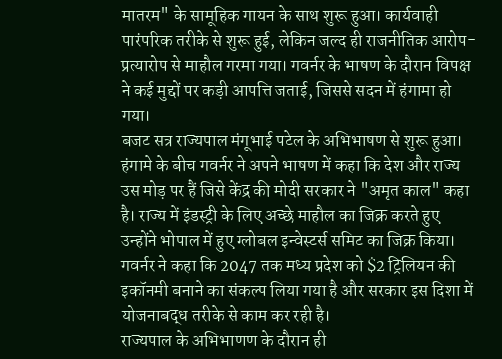मातरम" के सामूहिक गायन के साथ शुरू हुआ। कार्यवाही पारंपरिक तरीके से शुरू हुई, लेकिन जल्द ही राजनीतिक आरोप-प्रत्यारोप से माहौल गरमा गया। गवर्नर के भाषण के दौरान विपक्ष ने कई मुद्दों पर कड़ी आपत्ति जताई, जिससे सदन में हंगामा हो गया।
बजट सत्र राज्यपाल मंगूभाई पटेल के अभिभाषण से शुरू हुआ। हंगामे के बीच गवर्नर ने अपने भाषण में कहा कि देश और राज्य उस मोड़ पर हैं जिसे केंद्र की मोदी सरकार ने "अमृत काल" कहा है। राज्य में इंडस्ट्री के लिए अच्छे माहौल का जिक्र करते हुए उन्होंने भोपाल में हुए ग्लोबल इन्वेस्टर्स समिट का जिक्र किया। गवर्नर ने कहा कि 2047 तक मध्य प्रदेश को $2 ट्रिलियन की इकॉनमी बनाने का संकल्प लिया गया है और सरकार इस दिशा में योजनाबद्ध तरीके से काम कर रही है।
राज्यपाल के अभिभाणण के दौरान ही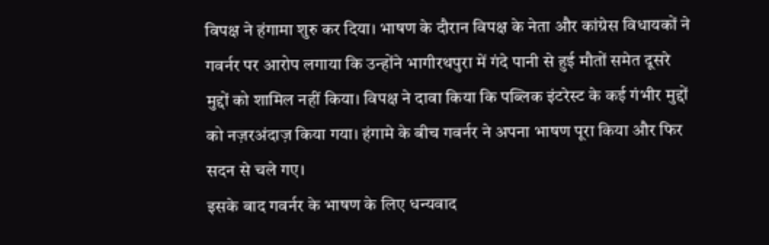विपक्ष ने हंगामा शुरु कर दिया। भाषण के दौरान विपक्ष के नेता और कांग्रेस विधायकों ने गवर्नर पर आरोप लगाया कि उन्होंने भागीरथपुरा में गंदे पानी से हुई मौतों समेत दूसरे मुद्दों को शामिल नहीं किया। विपक्ष ने दावा किया कि पब्लिक इंटरेस्ट के कई गंभीर मुद्दों को नज़रअंदाज़ किया गया। हंगामे के बीच गवर्नर ने अपना भाषण पूरा किया और फिर सदन से चले गए।
इसके बाद गवर्नर के भाषण के लिए धन्यवाद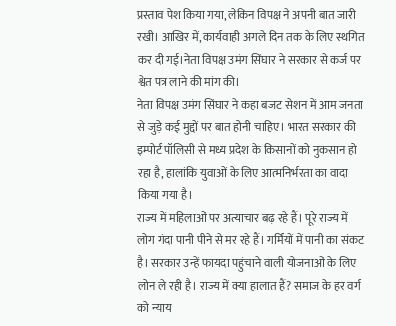प्रस्ताव पेश किया गया, लेकिन विपक्ष ने अपनी बात जारी रखी। आखिर में, कार्यवाही अगले दिन तक के लिए स्थगित कर दी गई।नेता विपक्ष उमंग सिंघार ने सरकार से कर्ज पर श्वेत पत्र लाने की मांग की।
नेता विपक्ष उमंग सिंघार ने कहा बजट सेशन में आम जनता से जुड़े कई मुद्दों पर बात होनी चाहिए। भारत सरकार की इम्पोर्ट पॉलिसी से मध्य प्रदेश के किसानों को नुकसान हो रहा है, हालांकि युवाओं के लिए आत्मनिर्भरता का वादा किया गया है।
राज्य में महिलाओं पर अत्याचार बढ़ रहे हैं। पूरे राज्य में लोग गंदा पानी पीने से मर रहे हैं। गर्मियों में पानी का संकट है। सरकार उन्हें फायदा पहुंचाने वाली योजनाओं के लिए लोन ले रही है। राज्य में क्या हालात हैं? समाज के हर वर्ग को न्याय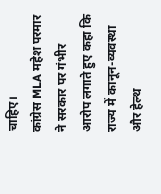चाहिए।
कांग्रेस MLA महेश परमार ने सरकार पर गंभीर आरोप लगाते हुए कहा कि राज्य में कानून-व्यवस्था और हेल्थ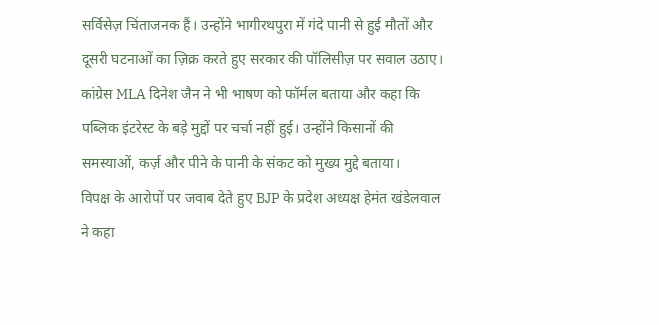सर्विसेज़ चिंताजनक हैं। उन्होंने भागीरथपुरा में गंदे पानी से हुई मौतों और दूसरी घटनाओं का ज़िक्र करते हुए सरकार की पॉलिसीज़ पर सवाल उठाए। कांग्रेस MLA दिनेश जैन ने भी भाषण को फॉर्मल बताया और कहा कि पब्लिक इंटरेस्ट के बड़े मुद्दों पर चर्चा नहीं हुई। उन्होंने किसानों की समस्याओं, कर्ज़ और पीने के पानी के संकट को मुख्य मुद्दे बताया।
विपक्ष के आरोपों पर जवाब देते हुए BJP के प्रदेश अध्यक्ष हेमंत खंडेलवाल ने कहा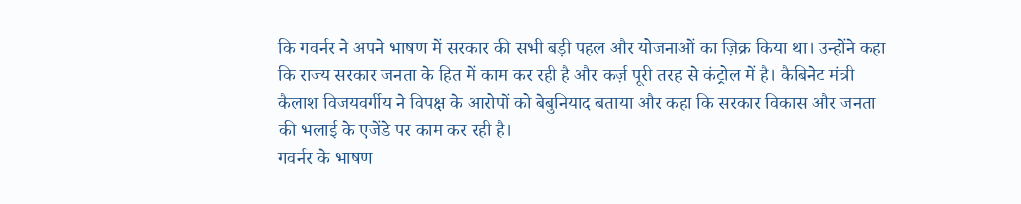कि गवर्नर ने अपने भाषण में सरकार की सभी बड़ी पहल और योजनाओं का ज़िक्र किया था। उन्होंने कहा कि राज्य सरकार जनता के हित में काम कर रही है और कर्ज़ पूरी तरह से कंट्रोल में है। कैबिनेट मंत्री कैलाश विजयवर्गीय ने विपक्ष के आरोपों को बेबुनियाद बताया और कहा कि सरकार विकास और जनता की भलाई के एजेंडे पर काम कर रही है।
गवर्नर के भाषण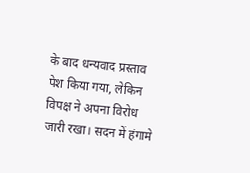के बाद धन्यवाद प्रस्ताव पेश किया गया, लेकिन विपक्ष ने अपना विरोध जारी रखा। सदन में हंगामे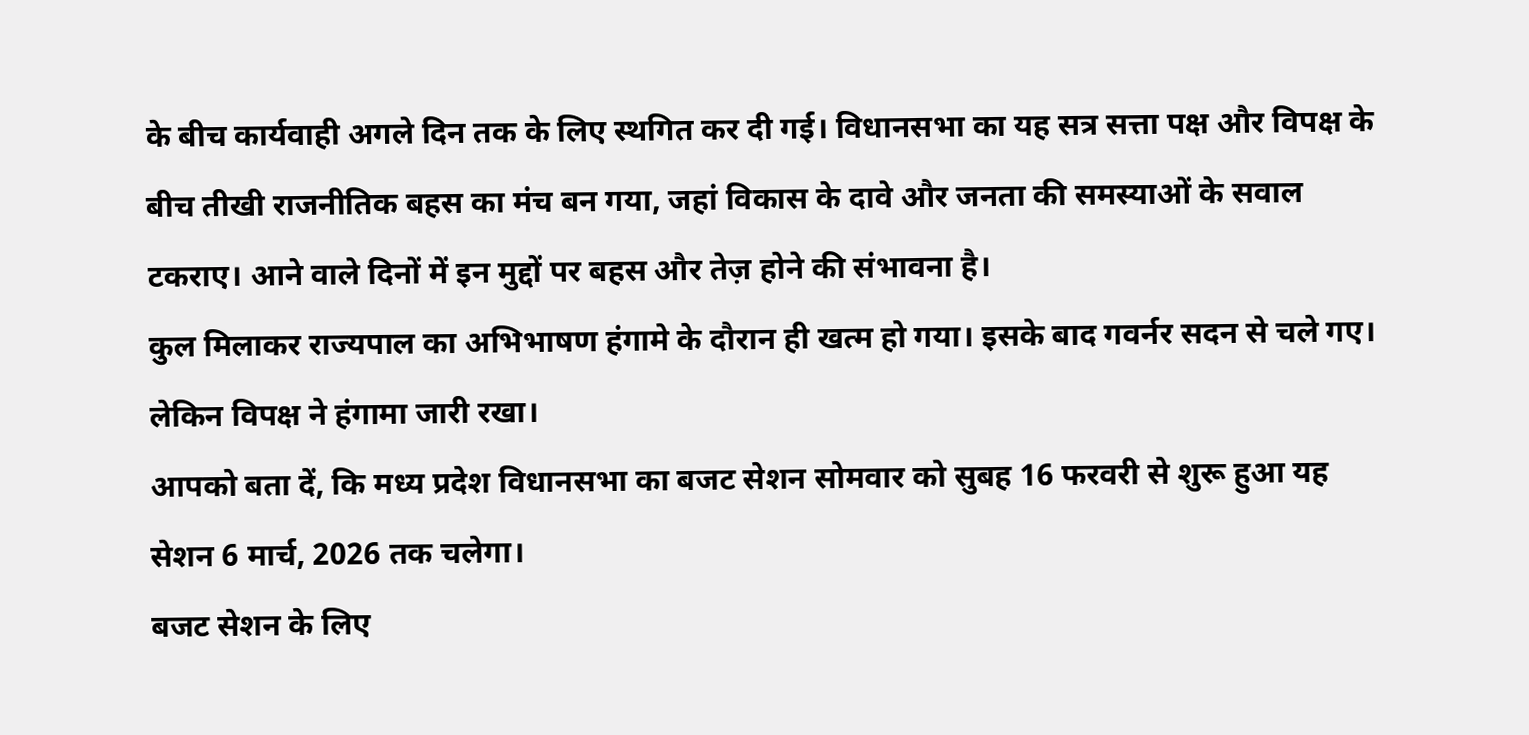के बीच कार्यवाही अगले दिन तक के लिए स्थगित कर दी गई। विधानसभा का यह सत्र सत्ता पक्ष और विपक्ष के बीच तीखी राजनीतिक बहस का मंच बन गया, जहां विकास के दावे और जनता की समस्याओं के सवाल टकराए। आने वाले दिनों में इन मुद्दों पर बहस और तेज़ होने की संभावना है।
कुल मिलाकर राज्यपाल का अभिभाषण हंगामे के दौरान ही खत्म हो गया। इसके बाद गवर्नर सदन से चले गए। लेकिन विपक्ष ने हंगामा जारी रखा।
आपको बता दें, कि मध्य प्रदेश विधानसभा का बजट सेशन सोमवार को सुबह 16 फरवरी से शुरू हुआ यह सेशन 6 मार्च, 2026 तक चलेगा।
बजट सेशन के लिए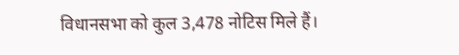विधानसभा को कुल 3,478 नोटिस मिले हैं।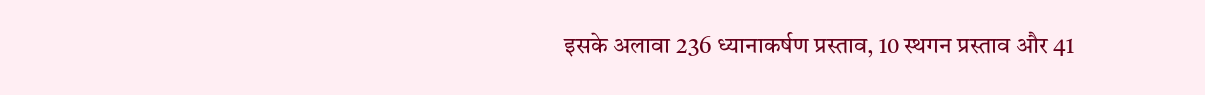इसके अलावा 236 ध्यानाकर्षण प्रस्ताव, 10 स्थगन प्रस्ताव और 41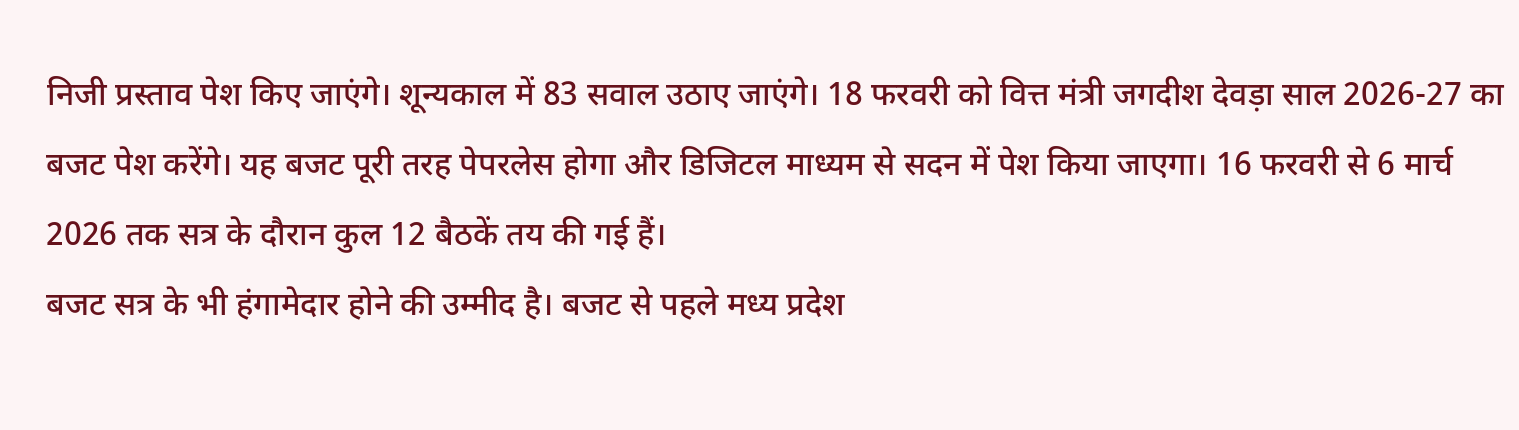निजी प्रस्ताव पेश किए जाएंगे। शून्यकाल में 83 सवाल उठाए जाएंगे। 18 फरवरी को वित्त मंत्री जगदीश देवड़ा साल 2026-27 का बजट पेश करेंगे। यह बजट पूरी तरह पेपरलेस होगा और डिजिटल माध्यम से सदन में पेश किया जाएगा। 16 फरवरी से 6 मार्च 2026 तक सत्र के दौरान कुल 12 बैठकें तय की गई हैं।
बजट सत्र के भी हंगामेदार होने की उम्मीद है। बजट से पहले मध्य प्रदेश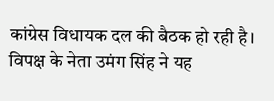कांग्रेस विधायक दल की बैठक हो रही है। विपक्ष के नेता उमंग सिंह ने यह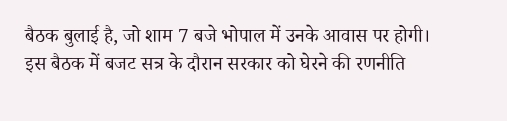बैठक बुलाई है, जो शाम 7 बजे भोपाल में उनके आवास पर होगी। इस बैठक में बजट सत्र के दौरान सरकार को घेरने की रणनीति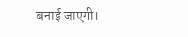बनाई जाएगी।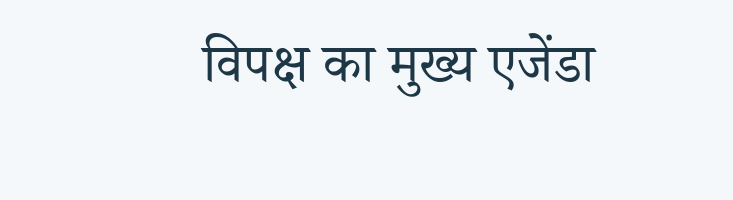विपक्ष का मुख्य एजेंडा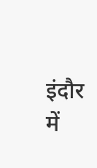इंदौर में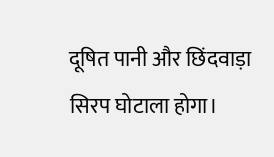दूषित पानी और छिंदवाड़ा सिरप घोटाला होगा।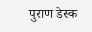पुराण डेस्क